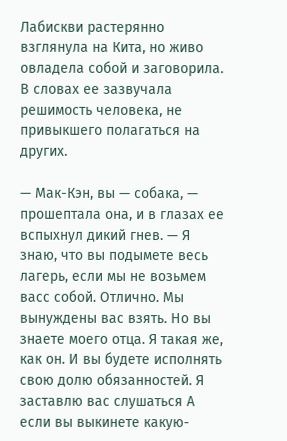Лабискви растерянно взглянула на Кита, но живо овладела собой и заговорила. В словах ее зазвучала решимость человека, не привыкшего полагаться на других.

— Мак-Кэн, вы — собака, — прошептала она, и в глазах ее вспыхнул дикий гнев. — Я знаю, что вы подымете весь лагерь, если мы не возьмем васс собой. Отлично. Мы вынуждены вас взять. Но вы знаете моего отца. Я такая же, как он. И вы будете исполнять свою долю обязанностей. Я заставлю вас слушаться А если вы выкинете какую-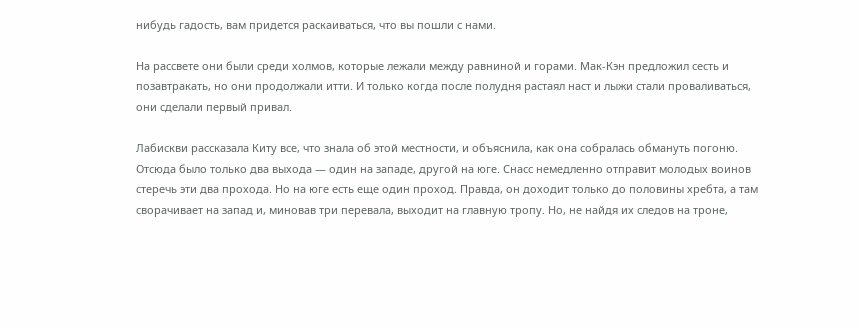нибудь гадость, вам придется раскаиваться, что вы пошли с нами.

На рассвете они были среди холмов, которые лежали между равниной и горами. Мак-Кэн предложил сесть и позавтракать, но они продолжали итти. И только когда после полудня растаял наст и лыжи стали проваливаться, они сделали первый привал.

Лабискви рассказала Киту все, что знала об этой местности, и объяснила, как она собралась обмануть погоню. Отсюда было только два выхода — один на западе, другой на юге. Снасс немедленно отправит молодых воинов стеречь эти два прохода. Но на юге есть еще один проход. Правда, он доходит только до половины хребта, а там сворачивает на запад и, миновав три перевала, выходит на главную тропу. Но, не найдя их следов на троне,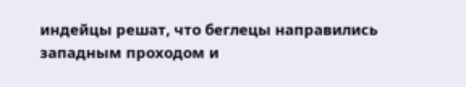индейцы решат, что беглецы направились западным проходом и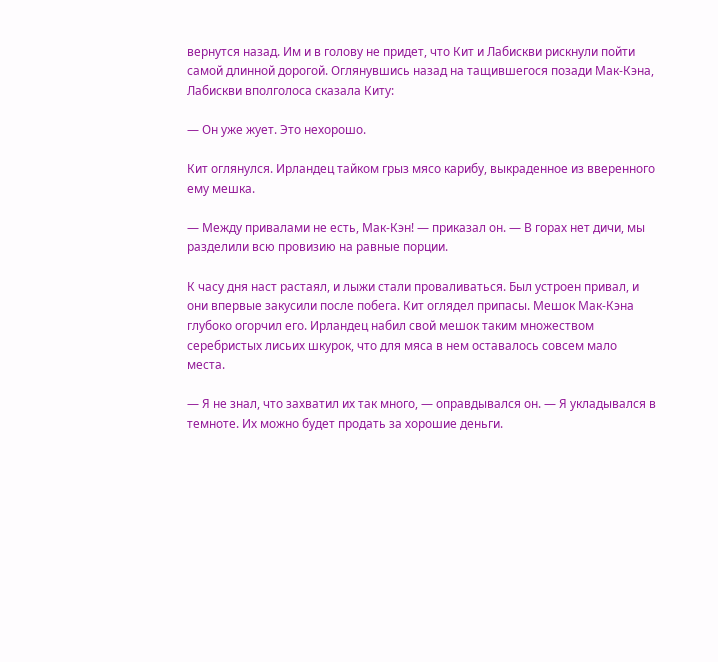вернутся назад. Им и в голову не придет, что Кит и Лабискви рискнули пойти самой длинной дорогой. Оглянувшись назад на тащившегося позади Maк-Кэна, Лабискви вполголоса сказала Киту:

— Он уже жует. Это нехорошо.

Кит оглянулся. Ирландец тайком грыз мясо карибу, выкраденное из вверенного ему мешка.

— Между привалами не есть, Мак-Кэн! — приказал он. — В горах нет дичи, мы разделили всю провизию на равные порции.

К часу дня наст растаял, и лыжи стали проваливаться. Был устроен привал, и они впервые закусили после побега. Кит оглядел припасы. Мешок Мак-Кэна глубоко огорчил его. Ирландец набил свой мешок таким множеством серебристых лисьих шкурок, что для мяса в нем оставалось совсем мало места.

— Я не знал, что захватил их так много, — оправдывался он. — Я укладывался в темноте. Их можно будет продать за хорошие деньги.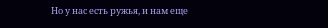Но у нас есть ружья, и нам еще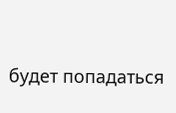будет попадаться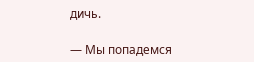дичь.

— Мы попадемся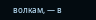волкам, — в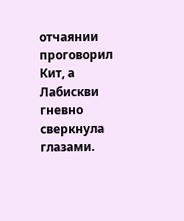отчаянии проговорил Кит, а Лабискви гневно сверкнула глазами.